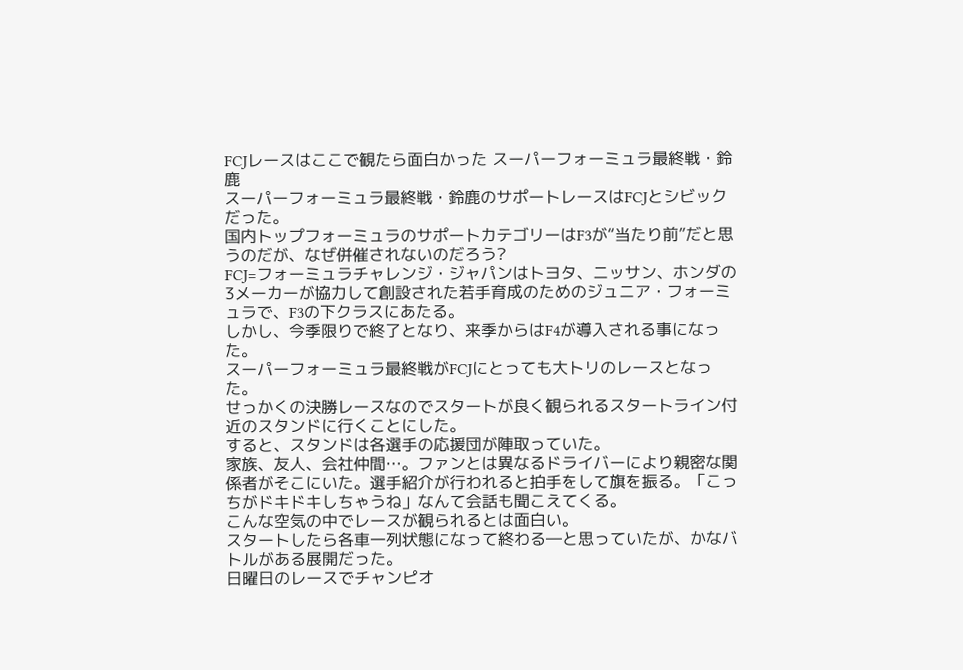FCJレースはここで観たら面白かった スーパーフォーミュラ最終戦・鈴鹿
スーパーフォーミュラ最終戦・鈴鹿のサポートレースはFCJとシビックだった。
国内トップフォーミュラのサポートカテゴリーはF3が“当たり前”だと思うのだが、なぜ併催されないのだろう?
FCJ=フォーミュラチャレンジ・ジャパンはトヨタ、ニッサン、ホンダの3メーカーが協力して創設された若手育成のためのジュニア・フォーミュラで、F3の下クラスにあたる。
しかし、今季限りで終了となり、来季からはF4が導入される事になった。
スーパーフォーミュラ最終戦がFCJにとっても大トリのレースとなった。
せっかくの決勝レースなのでスタートが良く観られるスタートライン付近のスタンドに行くことにした。
すると、スタンドは各選手の応援団が陣取っていた。
家族、友人、会社仲間…。ファンとは異なるドライバーにより親密な関係者がそこにいた。選手紹介が行われると拍手をして旗を振る。「こっちがドキドキしちゃうね」なんて会話も聞こえてくる。
こんな空気の中でレースが観られるとは面白い。
スタートしたら各車一列状態になって終わる―と思っていたが、かなバトルがある展開だった。
日曜日のレースでチャンピオ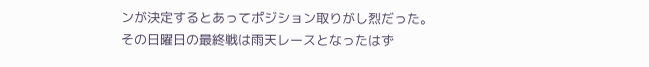ンが決定するとあってポジション取りがし烈だった。
その日曜日の最終戦は雨天レースとなったはず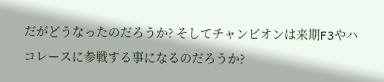だがどうなったのだろうか? そしてチャンピオンは来期F3やハコレースに参戦する事になるのだろうか?